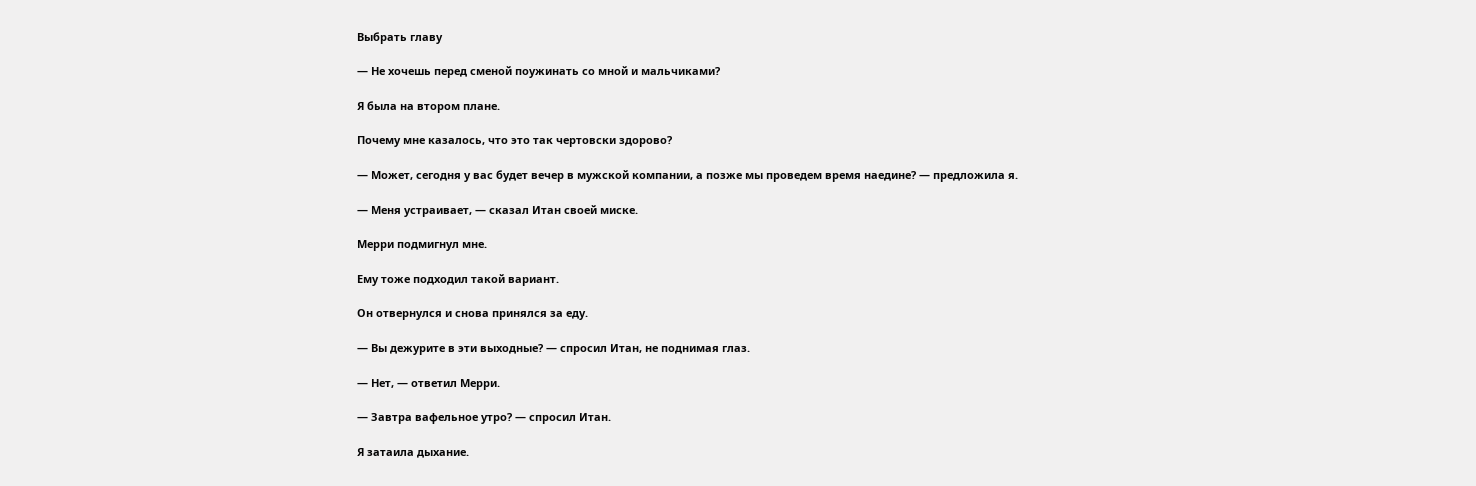Выбрать главу

— Не хочешь перед сменой поужинать со мной и мальчиками?

Я была на втором плане.

Почему мне казалось, что это так чертовски здорово?

— Может, сегодня у вас будет вечер в мужской компании, а позже мы проведем время наедине? — предложила я.

— Меня устраивает, — сказал Итан своей миске.

Мерри подмигнул мне.

Ему тоже подходил такой вариант.

Он отвернулся и снова принялся за еду.

— Вы дежурите в эти выходные? — спросил Итан, не поднимая глаз.

— Нет, — ответил Мерри.

— Завтра вафельное утро? — спросил Итан.

Я затаила дыхание.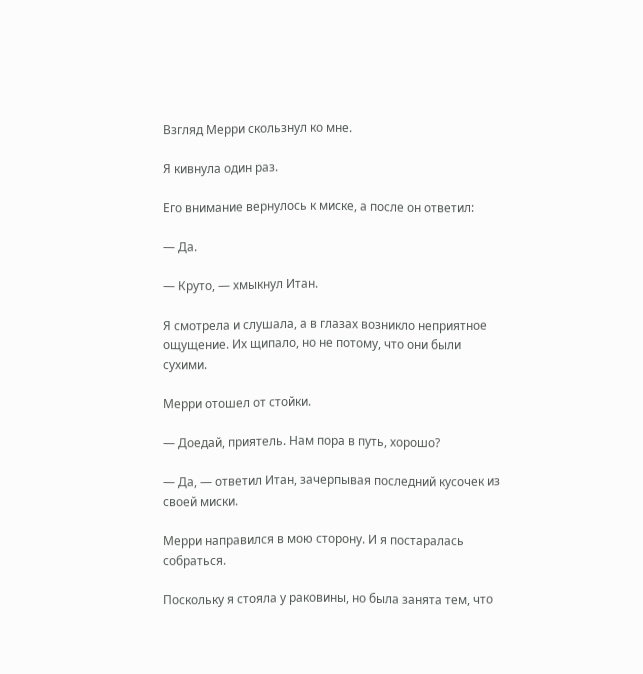Взгляд Мерри скользнул ко мне.

Я кивнула один раз.

Его внимание вернулось к миске, а после он ответил:

— Да.

— Круто, — хмыкнул Итан.

Я смотрела и слушала, а в глазах возникло неприятное ощущение. Их щипало, но не потому, что они были сухими.

Мерри отошел от стойки.

— Доедай, приятель. Нам пора в путь, хорошо?

— Да, — ответил Итан, зачерпывая последний кусочек из своей миски.

Мерри направился в мою сторону. И я постаралась собраться.

Поскольку я стояла у раковины, но была занята тем, что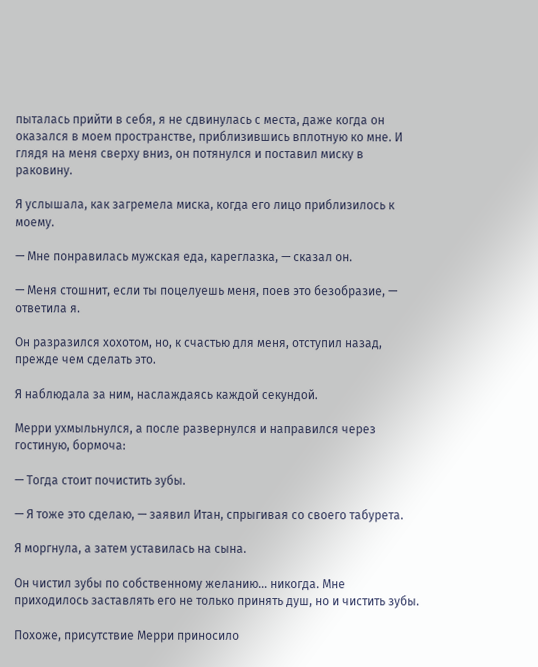пыталась прийти в себя, я не сдвинулась с места, даже когда он оказался в моем пространстве, приблизившись вплотную ко мне. И глядя на меня сверху вниз, он потянулся и поставил миску в раковину.

Я услышала, как загремела миска, когда его лицо приблизилось к моему.

— Мне понравилась мужская еда, кареглазка, — сказал он.

— Меня стошнит, если ты поцелуешь меня, поев это безобразие, — ответила я.

Он разразился хохотом, но, к счастью для меня, отступил назад, прежде чем сделать это.

Я наблюдала за ним, наслаждаясь каждой секундой.

Мерри ухмыльнулся, а после развернулся и направился через гостиную, бормоча:

— Тогда стоит почистить зубы.

— Я тоже это сделаю, — заявил Итан, спрыгивая со своего табурета.

Я моргнула, а затем уставилась на сына.

Он чистил зубы по собственному желанию… никогда. Мне приходилось заставлять его не только принять душ, но и чистить зубы.

Похоже, присутствие Мерри приносило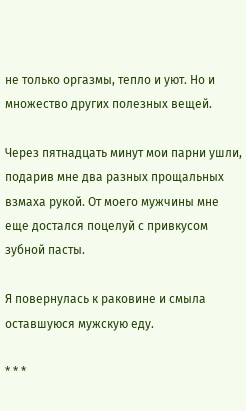не только оргазмы, тепло и уют. Но и множество других полезных вещей.

Через пятнадцать минут мои парни ушли, подарив мне два разных прощальных взмаха рукой. От моего мужчины мне еще достался поцелуй с привкусом зубной пасты.

Я повернулась к раковине и смыла оставшуюся мужскую еду.

* * *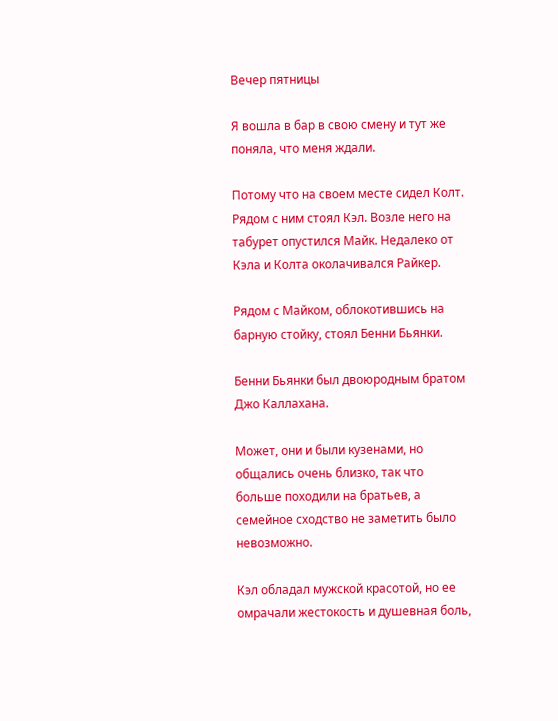Вечер пятницы

Я вошла в бар в свою смену и тут же поняла, что меня ждали.

Потому что на своем месте сидел Колт. Рядом с ним стоял Кэл. Возле него на табурет опустился Майк. Недалеко от Кэла и Колта околачивался Райкер.

Рядом с Майком, облокотившись на барную стойку, стоял Бенни Бьянки.

Бенни Бьянки был двоюродным братом Джо Каллахана.

Может, они и были кузенами, но общались очень близко, так что больше походили на братьев, а семейное сходство не заметить было невозможно.

Кэл обладал мужской красотой, но ее омрачали жестокость и душевная боль,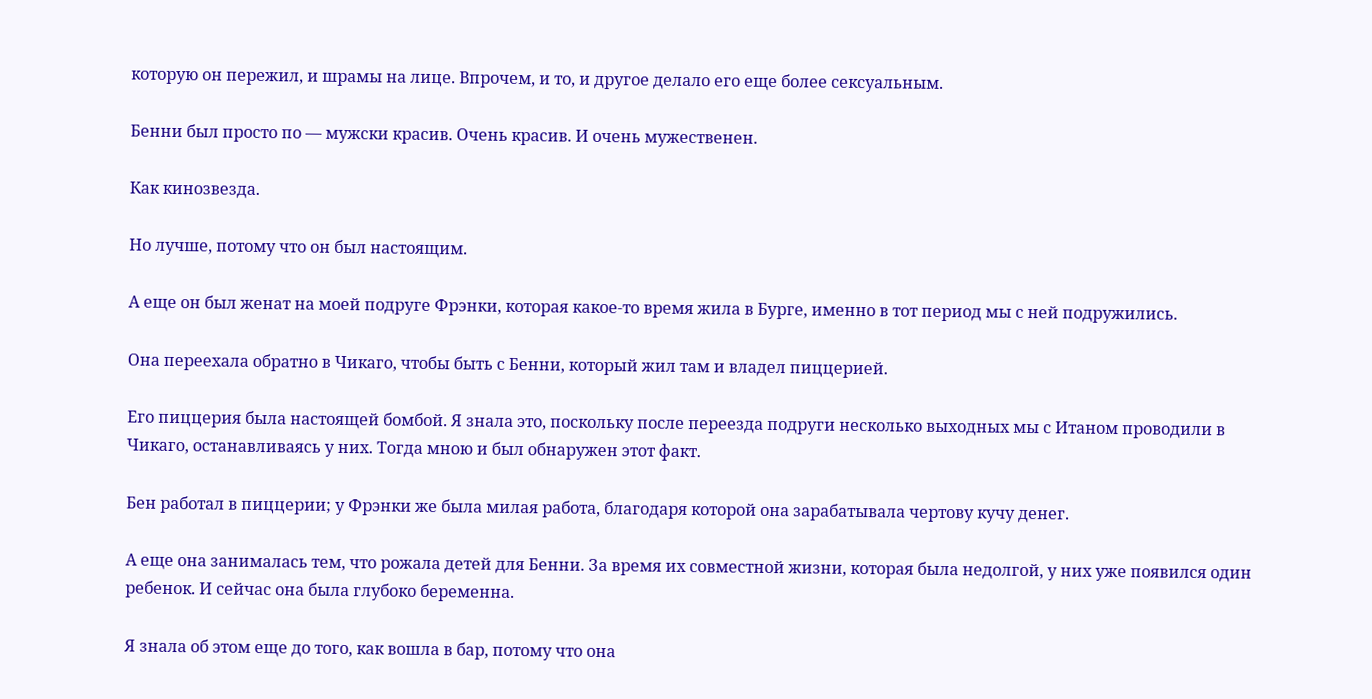которую он пережил, и шрамы на лице. Впрочем, и то, и другое делало его еще более сексуальным.

Бенни был просто по — мужски красив. Очень красив. И очень мужественен.

Как кинозвезда.

Но лучше, потому что он был настоящим.

А еще он был женат на моей подруге Фрэнки, которая какое-то время жила в Бурге, именно в тот период мы с ней подружились.

Она переехала обратно в Чикаго, чтобы быть с Бенни, который жил там и владел пиццерией.

Его пиццерия была настоящей бомбой. Я знала это, поскольку после переезда подруги несколько выходных мы с Итаном проводили в Чикаго, останавливаясь у них. Тогда мною и был обнаружен этот факт.

Бен работал в пиццерии; у Фрэнки же была милая работа, благодаря которой она зарабатывала чертову кучу денег.

А еще она занималась тем, что рожала детей для Бенни. За время их совместной жизни, которая была недолгой, у них уже появился один ребенок. И сейчас она была глубоко беременна.

Я знала об этом еще до того, как вошла в бар, потому что она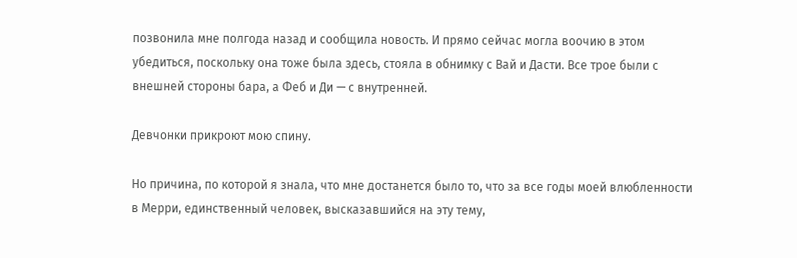позвонила мне полгода назад и сообщила новость. И прямо сейчас могла воочию в этом убедиться, поскольку она тоже была здесь, стояла в обнимку с Вай и Дасти. Все трое были с внешней стороны бара, а Феб и Ди — с внутренней.

Девчонки прикроют мою спину.

Но причина, по которой я знала, что мне достанется было то, что за все годы моей влюбленности в Мерри, единственный человек, высказавшийся на эту тему,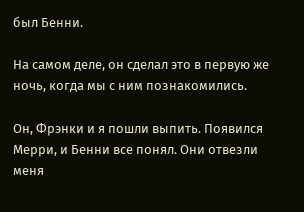был Бенни.

На самом деле, он сделал это в первую же ночь, когда мы с ним познакомились.

Он, Фрэнки и я пошли выпить. Появился Мерри, и Бенни все понял. Они отвезли меня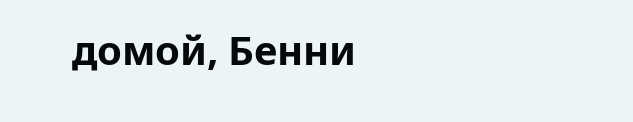домой, Бенни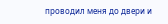проводил меня до двери и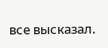все высказал.